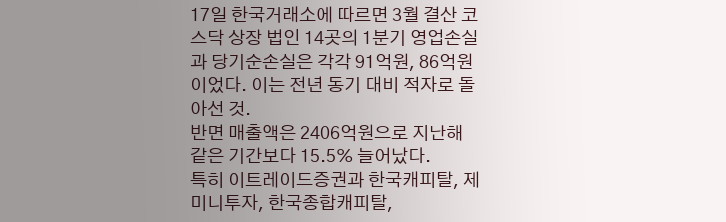17일 한국거래소에 따르면 3월 결산 코스닥 상장 법인 14곳의 1분기 영업손실과 당기순손실은 각각 91억원, 86억원이었다. 이는 전년 동기 대비 적자로 돌아선 것.
반면 매출액은 2406억원으로 지난해 같은 기간보다 15.5% 늘어났다.
특히 이트레이드증권과 한국캐피탈, 제미니투자, 한국종합캐피탈,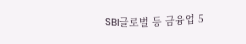SBI글로벌 등 금융업 5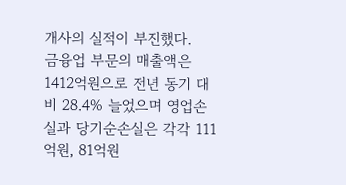개사의 실적이 부진했다.
금융업 부문의 매출액은 1412억원으로 전년 동기 대비 28.4% 늘었으며 영업손실과 당기순손실은 각각 111억원, 81억원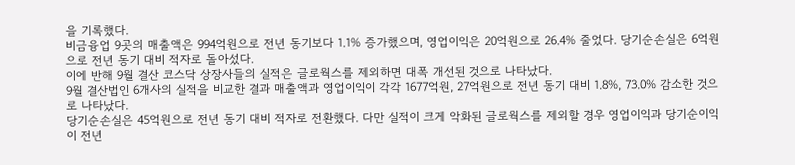을 기록했다.
비금융업 9곳의 매출액은 994억원으로 전년 동기보다 1.1% 증가했으며, 영업이익은 20억원으로 26.4% 줄었다. 당기순손실은 6억원으로 전년 동기 대비 적자로 돌아섰다.
이에 반해 9월 결산 코스닥 상장사들의 실적은 글로웍스를 제외하면 대폭 개선된 것으로 나타났다.
9월 결산법인 6개사의 실적을 비교한 결과 매출액과 영업이익이 각각 1677억원, 27억원으로 전년 동기 대비 1.8%, 73.0% 감소한 것으로 나타났다.
당기순손실은 45억원으로 전년 동기 대비 적자로 전환했다. 다만 실적이 크게 악화된 글로웍스를 제외할 경우 영업이익과 당기순이익이 전년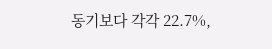동기보다 각각 22.7%,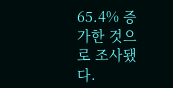65.4% 증가한 것으로 조사됐다.